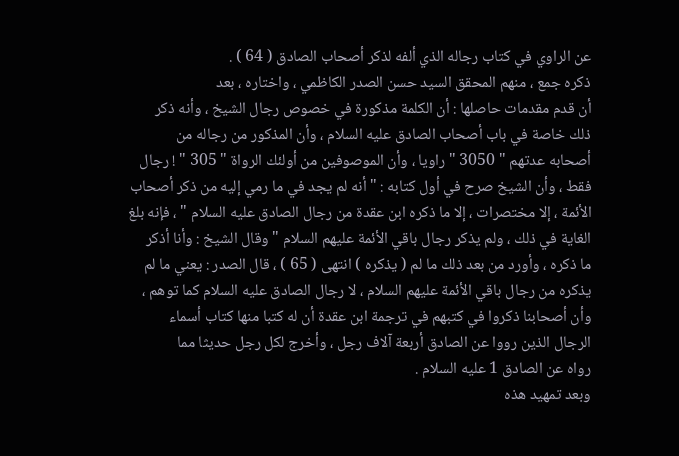عن الراوي في كتاب رجاله الذي ألفه لذكر أصحاب الصادق ( 64 ) .
ذكره جمع ، منهم المحقق السيد حسن الصدر الكاظمي ، واختاره ، بعد
أن قدم مقدمات حاصلها : أن الكلمة مذكورة في خصوص رجال الشيخ ، وأنه ذكر
ذلك خاصة في باب أصحاب الصادق عليه السلام ، وأن المذكور من رجاله من
أصحابه عدتهم " 3050 " راويا ، وأن الموصوفين من أولئك الرواة " 305 " ! رجال
فقط ، وأن الشيخ صرح في أول كتابه : " أنه لم يجد في ما رمي إليه من ذكر أصحاب
الأئمة ، إلا مختصرات ، إلا ما ذكره ابن عقدة من رجال الصادق عليه السلام " ، فإنه بلغ
الغاية في ذلك ، ولم يذكر رجال باقي الأئمة عليهم السلام " وقال الشيخ : وأنا أذكر
ما ذكره ، وأورد من بعد ذلك ما لم ( يذكره ) انتهى ( 65 ) ، قال الصدر : يعني ما لم
يذكره من رجال باقي الأئمة عليهم السلام ، لا رجال الصادق عليه السلام كما توهم ،
وأن أصحابنا ذكروا في كتبهم في ترجمة ابن عقدة أن له كتبا منها كتاب أسماء
الرجال الذين رووا عن الصادق أربعة آلاف رجل ، وأخرج لكل رجل حديثا مما
رواه عن الصادق 1 عليه السلام .
وبعد تمهيد هذه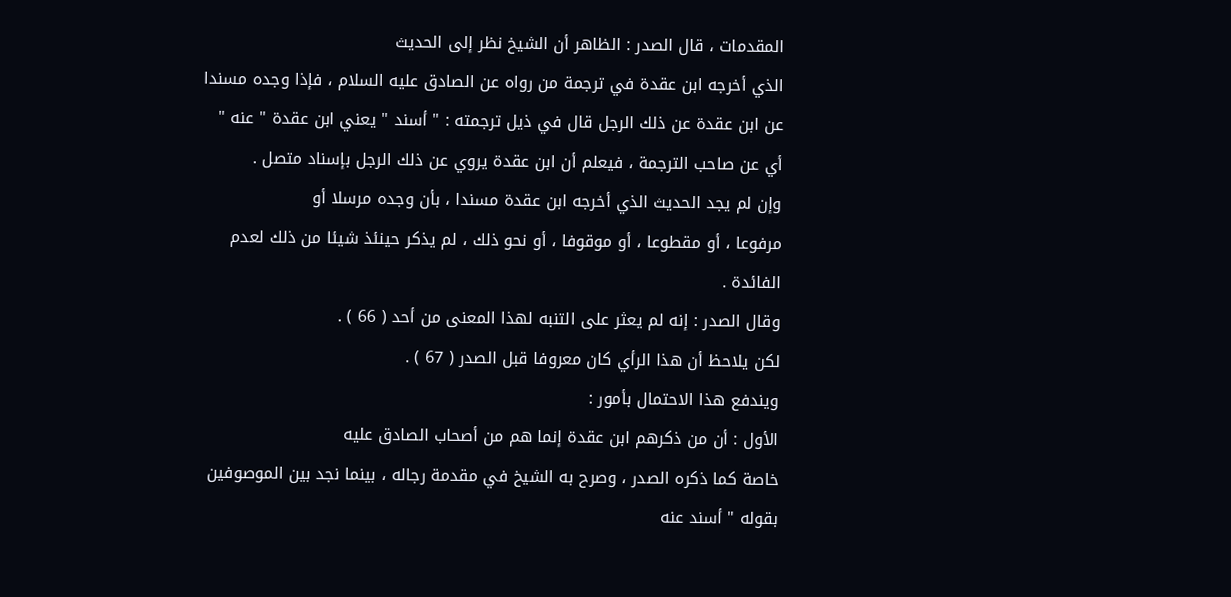المقدمات ، قال الصدر : الظاهر أن الشيخ نظر إلى الحديث
الذي أخرجه ابن عقدة في ترجمة من رواه عن الصادق عليه السلام ، فإذا وجده مسندا
عن ابن عقدة عن ذلك الرجل قال في ذيل ترجمته : " أسند " يعني ابن عقدة " عنه "
أي عن صاحب الترجمة ، فيعلم أن ابن عقدة يروي عن ذلك الرجل بإسناد متصل .
وإن لم يجد الحديث الذي أخرجه ابن عقدة مسندا ، بأن وجده مرسلا أو
مرفوعا ، أو مقطوعا ، أو موقوفا ، أو نحو ذلك ، لم يذكر حينئذ شيئا من ذلك لعدم
الفائدة .
وقال الصدر : إنه لم يعثر على التنبه لهذا المعنى من أحد ( 66 ) .
لكن يلاحظ أن هذا الرأي كان معروفا قبل الصدر ( 67 ) .
ويندفع هذا الاحتمال بأمور :
الأول : أن من ذكرهم ابن عقدة إنما هم من أصحاب الصادق عليه
خاصة كما ذكره الصدر ، وصرح به الشيخ في مقدمة رجاله ، بينما نجد بين الموصوفين
بقوله " أسند عنه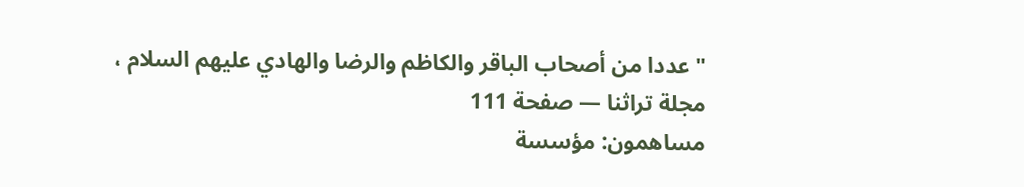" عددا من أصحاب الباقر والكاظم والرضا والهادي عليهم السلام ،
مجلة تراثنا — صفحة 111
مساهمون: مؤسسة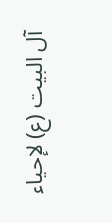آل البيت (ع) لإحياء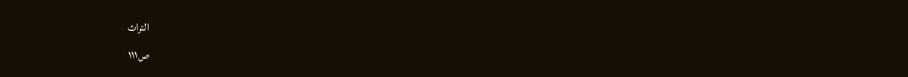التراث
ص١١١